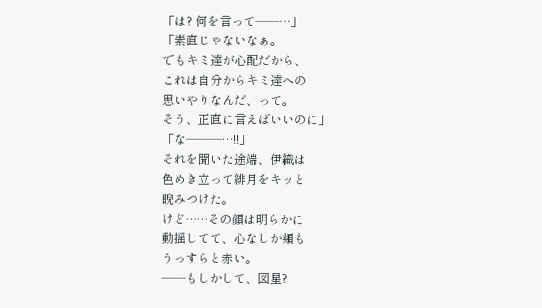「は? 何を言って――…」
「素直じゃないなぁ。
でもキミ達が心配だから、
これは自分からキミ達への
思いやりなんだ、って。
そう、正直に言えばいいのに」
「な―――…!!」
それを聞いた途端、伊織は
色めき立って緋月をキッと
睨みつけた。
けど……その顔は明らかに
動揺してて、心なしか頬も
うっすらと赤い。
――もしかして、図星?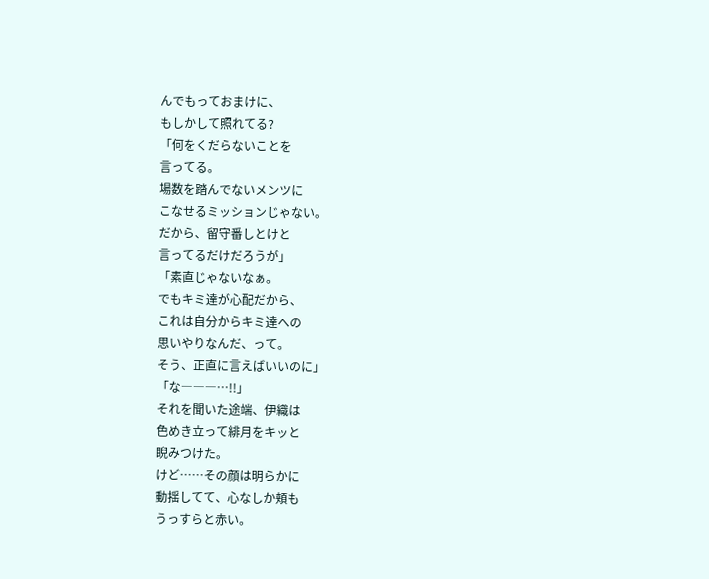んでもっておまけに、
もしかして照れてる?
「何をくだらないことを
言ってる。
場数を踏んでないメンツに
こなせるミッションじゃない。
だから、留守番しとけと
言ってるだけだろうが」
「素直じゃないなぁ。
でもキミ達が心配だから、
これは自分からキミ達への
思いやりなんだ、って。
そう、正直に言えばいいのに」
「な―――…!!」
それを聞いた途端、伊織は
色めき立って緋月をキッと
睨みつけた。
けど……その顔は明らかに
動揺してて、心なしか頬も
うっすらと赤い。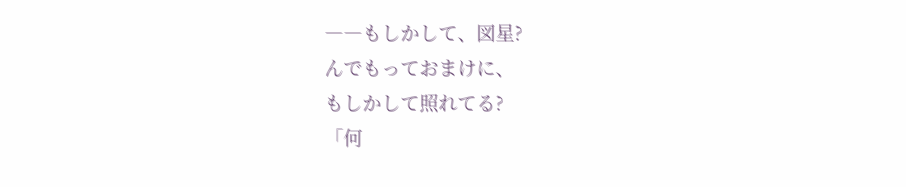――もしかして、図星?
んでもっておまけに、
もしかして照れてる?
「何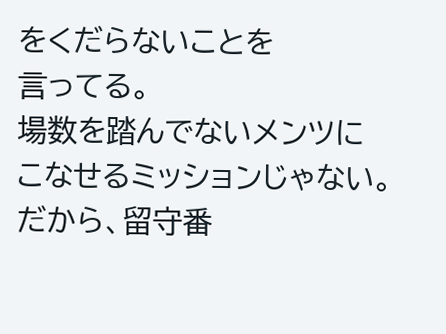をくだらないことを
言ってる。
場数を踏んでないメンツに
こなせるミッションじゃない。
だから、留守番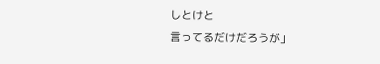しとけと
言ってるだけだろうが」